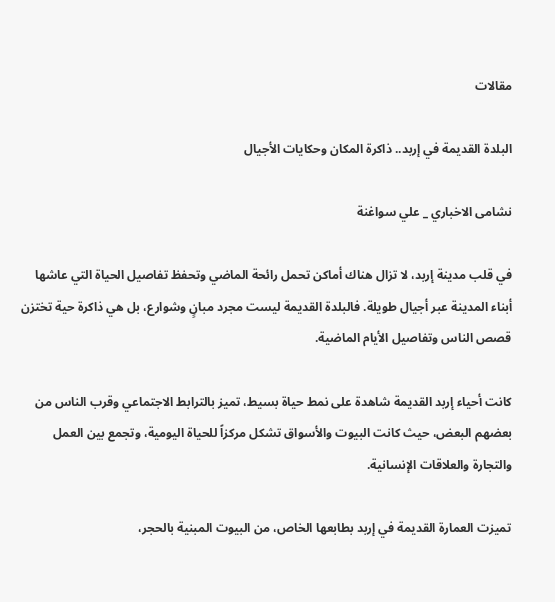مقالات

البلدة القديمة في إربد.. ذاكرة المكان وحكايات الأجيال

نشامى الاخباري _ علي سواغنة

في قلب مدينة إربد، لا تزال هناك أماكن تحمل رائحة الماضي وتحفظ تفاصيل الحياة التي عاشها أبناء المدينة عبر أجيال طويلة. فالبلدة القديمة ليست مجرد مبانٍ وشوارع، بل هي ذاكرة حية تختزن قصص الناس وتفاصيل الأيام الماضية.

كانت أحياء إربد القديمة شاهدة على نمط حياة بسيط، تميز بالترابط الاجتماعي وقرب الناس من بعضهم البعض، حيث كانت البيوت والأسواق تشكل مركزاً للحياة اليومية، وتجمع بين العمل والتجارة والعلاقات الإنسانية.

تميزت العمارة القديمة في إربد بطابعها الخاص، من البيوت المبنية بالحجر،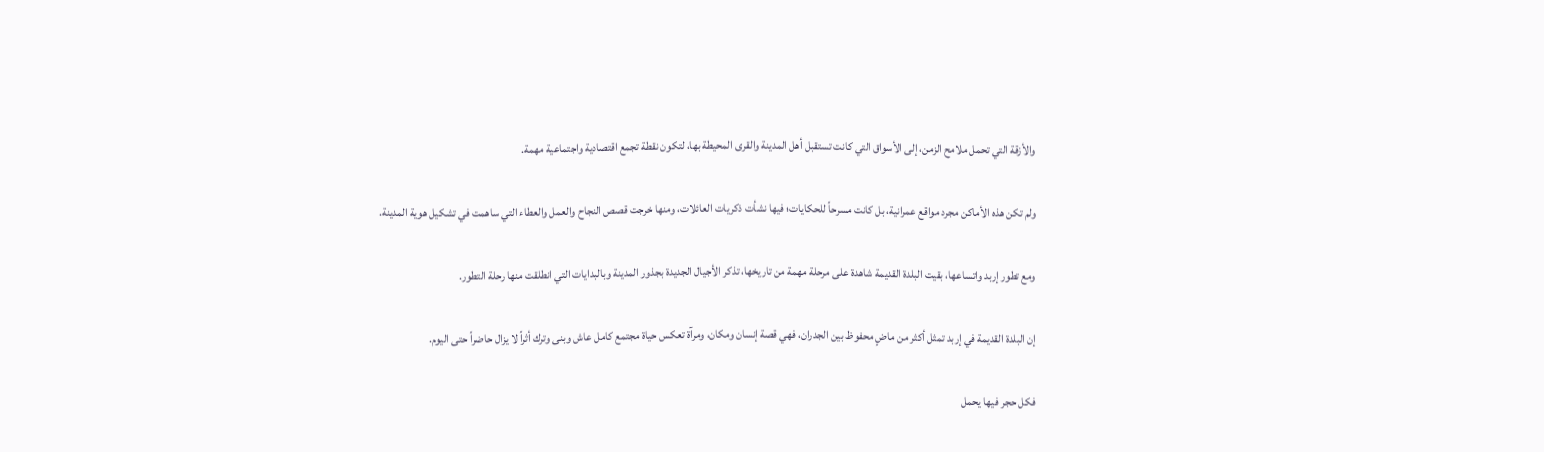والأزقة التي تحمل ملامح الزمن، إلى الأسواق التي كانت تستقبل أهل المدينة والقرى المحيطة بها، لتكون نقطة تجمع اقتصادية واجتماعية مهمة.

ولم تكن هذه الأماكن مجرد مواقع عمرانية، بل كانت مسرحاً للحكايات؛ فيها نشأت ذكريات العائلات، ومنها خرجت قصص النجاح والعمل والعطاء التي ساهمت في تشكيل هوية المدينة.

ومع تطور إربد واتساعها، بقيت البلدة القديمة شاهدة على مرحلة مهمة من تاريخها، تذكر الأجيال الجديدة بجذور المدينة وبالبدايات التي انطلقت منها رحلة التطور.

إن البلدة القديمة في إربد تمثل أكثر من ماضٍ محفوظ بين الجدران، فهي قصة إنسان ومكان، ومرآة تعكس حياة مجتمع كامل عاش وبنى وترك أثراً لا يزال حاضراً حتى اليوم.

فكل حجر فيها يحمل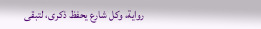رواية، وكل شارع يحفظ ذكرى، لتبقى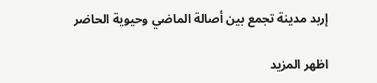إربد مدينة تجمع بين أصالة الماضي وحيوية الحاضر

اظهر المزيد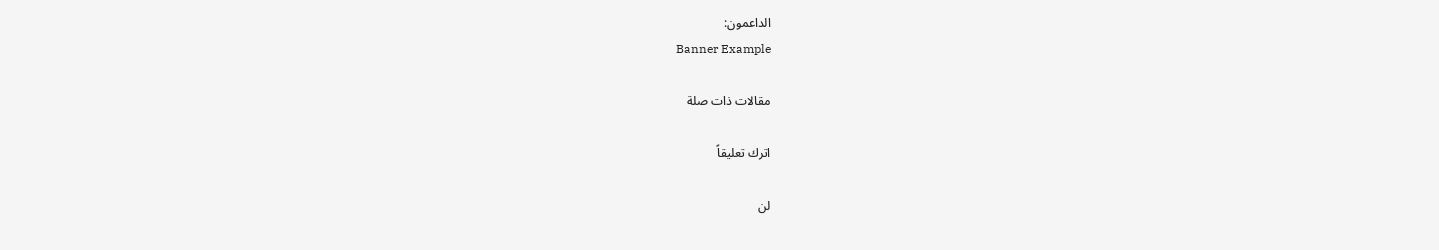الداعمون:
Banner Example

مقالات ذات صلة

اترك تعليقاً

لن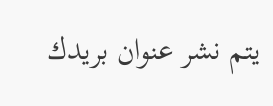يتم نشر عنوان بريدك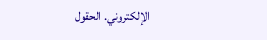الإلكتروني. الحقول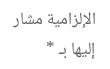الإلزامية مشار إليها بـ *